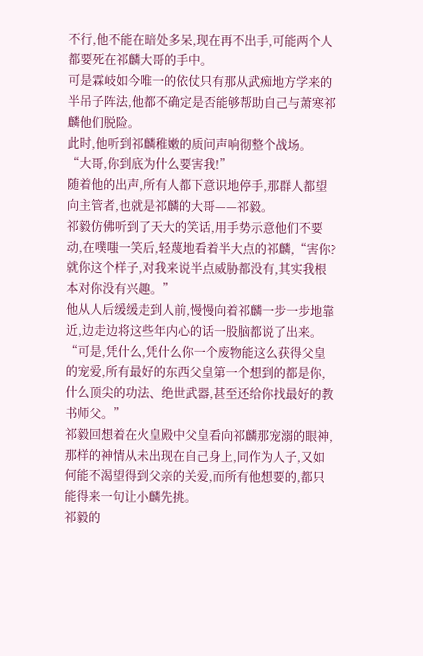不行,他不能在暗处多呆,现在再不出手,可能两个人都要死在祁麟大哥的手中。
可是霖岐如今唯一的依仗只有那从武痴地方学来的半吊子阵法,他都不确定是否能够帮助自己与萧寒祁麟他们脱险。
此时,他听到祁麟稚嫩的质问声响彻整个战场。
“大哥,你到底为什么要害我!”
随着他的出声,所有人都下意识地停手,那群人都望向主管者,也就是祁麟的大哥——祁毅。
祁毅仿佛听到了天大的笑话,用手势示意他们不要动,在噗嗤一笑后,轻蔑地看着半大点的祁麟,“害你?就你这个样子,对我来说半点威胁都没有,其实我根本对你没有兴趣。”
他从人后缓缓走到人前,慢慢向着祁麟一步一步地靠近,边走边将这些年内心的话一股脑都说了出来。
“可是,凭什么,凭什么你一个废物能这么获得父皇的宠爱,所有最好的东西父皇第一个想到的都是你,什么顶尖的功法、绝世武器,甚至还给你找最好的教书师父。”
祁毅回想着在火皇殿中父皇看向祁麟那宠溺的眼神,那样的神情从未出现在自己身上,同作为人子,又如何能不渴望得到父亲的关爱,而所有他想要的,都只能得来一句让小麟先挑。
祁毅的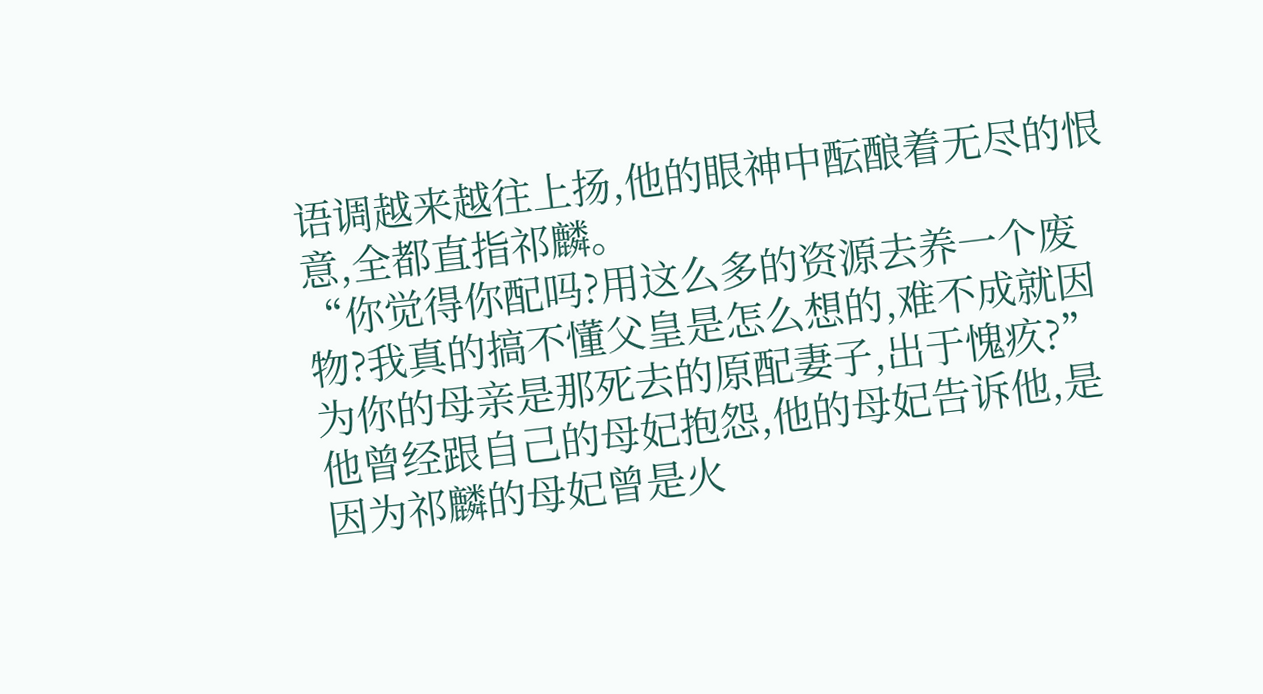语调越来越往上扬,他的眼神中酝酿着无尽的恨意,全都直指祁麟。
“你觉得你配吗?用这么多的资源去养一个废物?我真的搞不懂父皇是怎么想的,难不成就因为你的母亲是那死去的原配妻子,出于愧疚?”
他曾经跟自己的母妃抱怨,他的母妃告诉他,是因为祁麟的母妃曾是火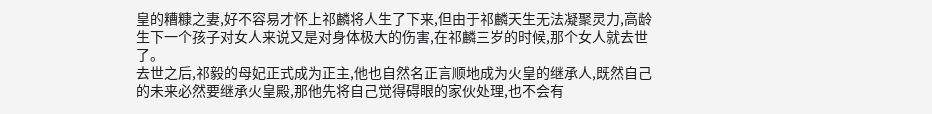皇的糟糠之妻,好不容易才怀上祁麟将人生了下来,但由于祁麟天生无法凝聚灵力,高龄生下一个孩子对女人来说又是对身体极大的伤害,在祁麟三岁的时候,那个女人就去世了。
去世之后,祁毅的母妃正式成为正主,他也自然名正言顺地成为火皇的继承人,既然自己的未来必然要继承火皇殿,那他先将自己觉得碍眼的家伙处理,也不会有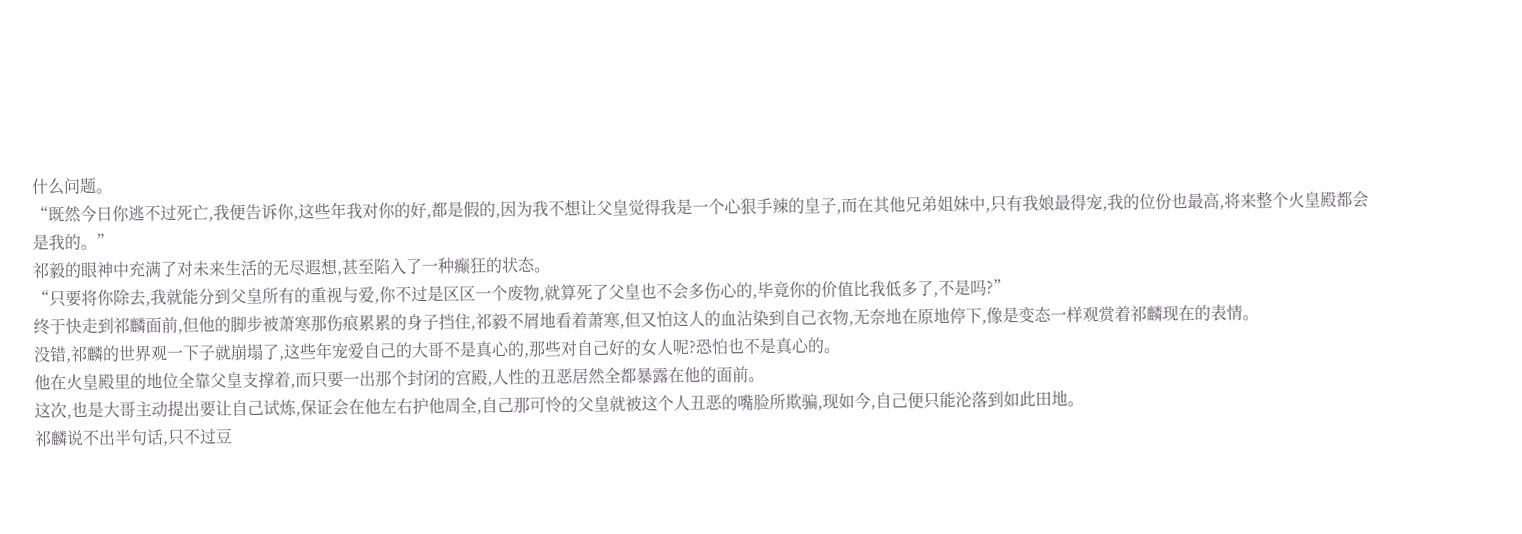什么问题。
“既然今日你逃不过死亡,我便告诉你,这些年我对你的好,都是假的,因为我不想让父皇觉得我是一个心狠手辣的皇子,而在其他兄弟姐妹中,只有我娘最得宠,我的位份也最高,将来整个火皇殿都会是我的。”
祁毅的眼神中充满了对未来生活的无尽遐想,甚至陷入了一种癫狂的状态。
“只要将你除去,我就能分到父皇所有的重视与爱,你不过是区区一个废物,就算死了父皇也不会多伤心的,毕竟你的价值比我低多了,不是吗?”
终于快走到祁麟面前,但他的脚步被萧寒那伤痕累累的身子挡住,祁毅不屑地看着萧寒,但又怕这人的血沾染到自己衣物,无奈地在原地停下,像是变态一样观赏着祁麟现在的表情。
没错,祁麟的世界观一下子就崩塌了,这些年宠爱自己的大哥不是真心的,那些对自己好的女人呢?恐怕也不是真心的。
他在火皇殿里的地位全靠父皇支撑着,而只要一出那个封闭的宫殿,人性的丑恶居然全都暴露在他的面前。
这次,也是大哥主动提出要让自己试炼,保证会在他左右护他周全,自己那可怜的父皇就被这个人丑恶的嘴脸所欺骗,现如今,自己便只能沦落到如此田地。
祁麟说不出半句话,只不过豆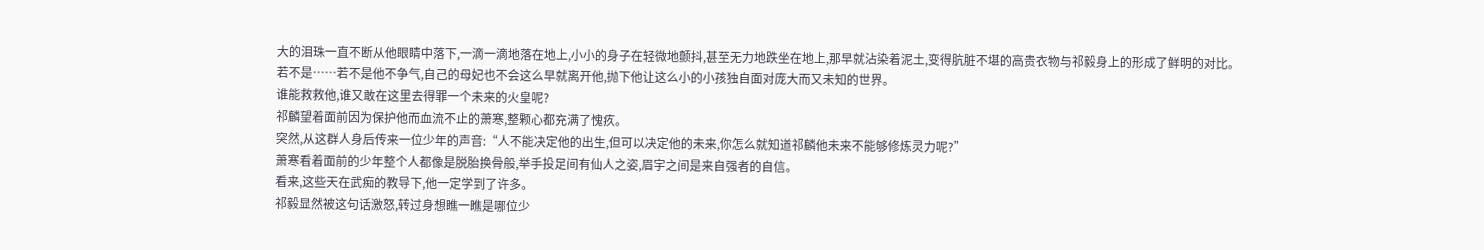大的泪珠一直不断从他眼睛中落下,一滴一滴地落在地上,小小的身子在轻微地颤抖,甚至无力地跌坐在地上,那早就沾染着泥土,变得肮脏不堪的高贵衣物与祁毅身上的形成了鲜明的对比。
若不是……若不是他不争气,自己的母妃也不会这么早就离开他,抛下他让这么小的小孩独自面对庞大而又未知的世界。
谁能救救他,谁又敢在这里去得罪一个未来的火皇呢?
祁麟望着面前因为保护他而血流不止的萧寒,整颗心都充满了愧疚。
突然,从这群人身后传来一位少年的声音:“人不能决定他的出生,但可以决定他的未来,你怎么就知道祁麟他未来不能够修炼灵力呢?”
萧寒看着面前的少年整个人都像是脱胎换骨般,举手投足间有仙人之姿,眉宇之间是来自强者的自信。
看来,这些天在武痴的教导下,他一定学到了许多。
祁毅显然被这句话激怒,转过身想瞧一瞧是哪位少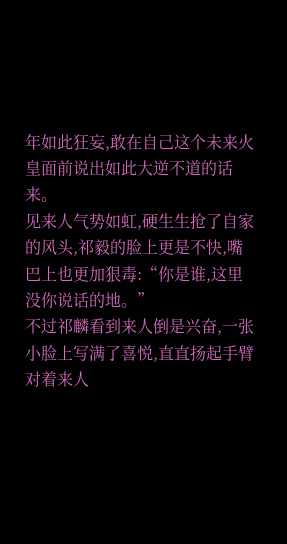年如此狂妄,敢在自己这个未来火皇面前说出如此大逆不道的话来。
见来人气势如虹,硬生生抢了自家的风头,祁毅的脸上更是不快,嘴巴上也更加狠毒:“你是谁,这里没你说话的地。”
不过祁麟看到来人倒是兴奋,一张小脸上写满了喜悦,直直扬起手臂对着来人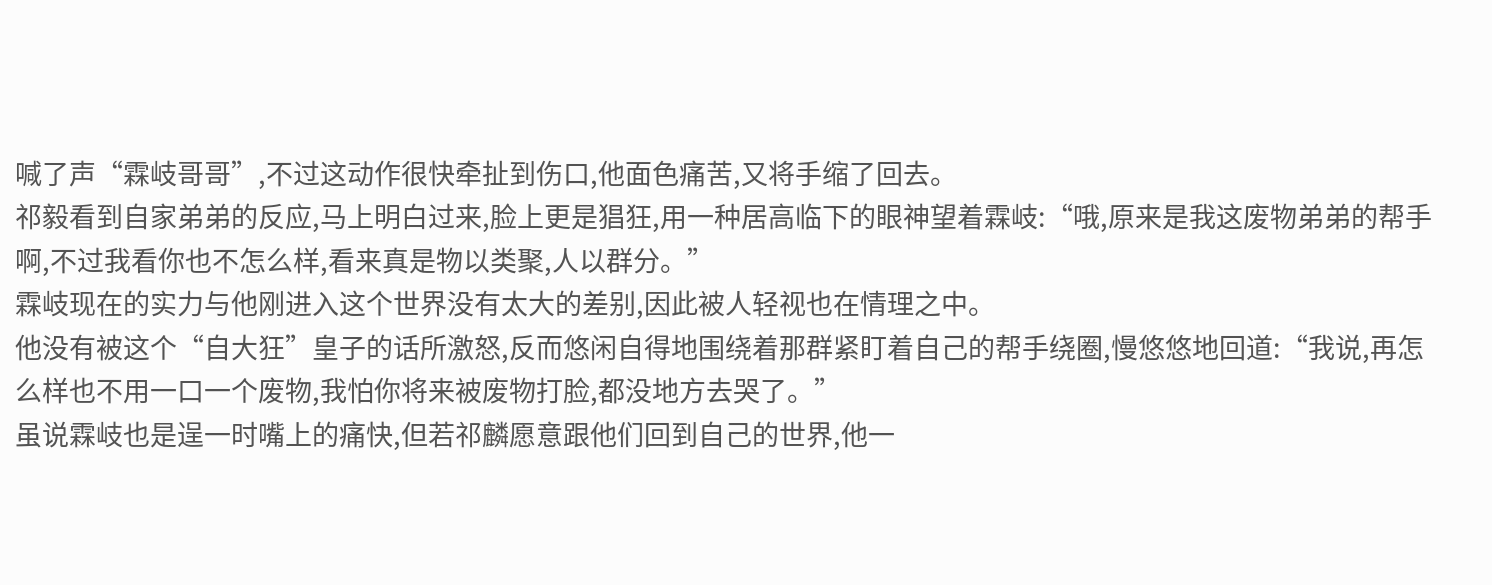喊了声“霖岐哥哥”,不过这动作很快牵扯到伤口,他面色痛苦,又将手缩了回去。
祁毅看到自家弟弟的反应,马上明白过来,脸上更是猖狂,用一种居高临下的眼神望着霖岐:“哦,原来是我这废物弟弟的帮手啊,不过我看你也不怎么样,看来真是物以类聚,人以群分。”
霖岐现在的实力与他刚进入这个世界没有太大的差别,因此被人轻视也在情理之中。
他没有被这个“自大狂”皇子的话所激怒,反而悠闲自得地围绕着那群紧盯着自己的帮手绕圈,慢悠悠地回道:“我说,再怎么样也不用一口一个废物,我怕你将来被废物打脸,都没地方去哭了。”
虽说霖岐也是逞一时嘴上的痛快,但若祁麟愿意跟他们回到自己的世界,他一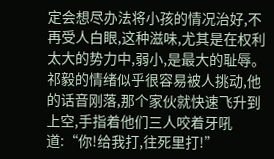定会想尽办法将小孩的情况治好,不再受人白眼,这种滋味,尤其是在权利太大的势力中,弱小,是最大的耻辱。
祁毅的情绪似乎很容易被人挑动,他的话音刚落,那个家伙就快速飞升到上空,手指着他们三人咬着牙吼道:“你!给我打,往死里打!”